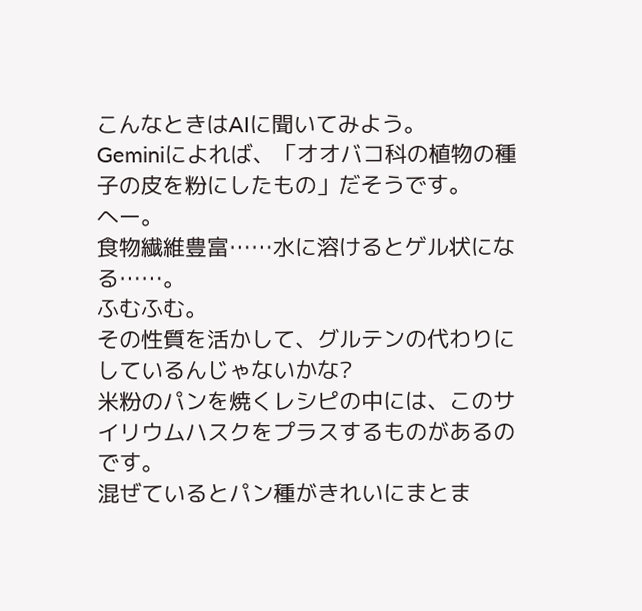こんなときはAIに聞いてみよう。
Geminiによれば、「オオバコ科の植物の種子の皮を粉にしたもの」だそうです。
へー。
食物繊維豊富……水に溶けるとゲル状になる……。
ふむふむ。
その性質を活かして、グルテンの代わりにしているんじゃないかな?
米粉のパンを焼くレシピの中には、このサイリウムハスクをプラスするものがあるのです。
混ぜているとパン種がきれいにまとま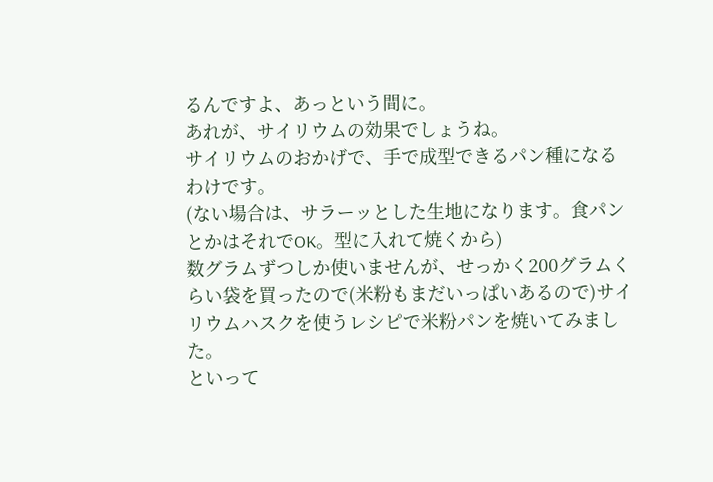るんですよ、あっという間に。
あれが、サイリウムの効果でしょうね。
サイリウムのおかげで、手で成型できるパン種になるわけです。
(ない場合は、サラーッとした生地になります。食パンとかはそれでOK。型に入れて焼くから)
数グラムずつしか使いませんが、せっかく200グラムくらい袋を買ったので(米粉もまだいっぱいあるので)サイリウムハスクを使うレシピで米粉パンを焼いてみました。
といって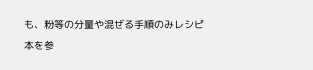も、粉等の分量や混ぜる手順のみレシピ本を参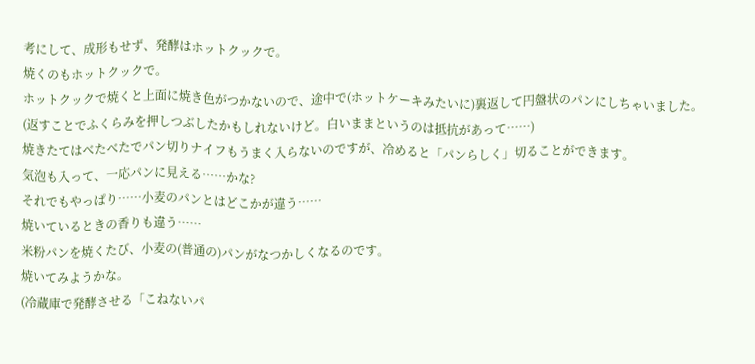考にして、成形もせず、発酵はホットクックで。
焼くのもホットクックで。
ホットクックで焼くと上面に焼き色がつかないので、途中で(ホットケーキみたいに)裏返して円盤状のパンにしちゃいました。
(返すことでふくらみを押しつぶしたかもしれないけど。白いままというのは抵抗があって……)
焼きたてはべたべたでパン切りナイフもうまく入らないのですが、冷めると「パンらしく」切ることができます。
気泡も入って、一応パンに見える……かな?
それでもやっぱり……小麦のパンとはどこかが違う……
焼いているときの香りも違う……
米粉パンを焼くたび、小麦の(普通の)パンがなつかしくなるのです。
焼いてみようかな。
(冷蔵庫で発酵させる「こねないパ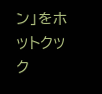ン」をホットクック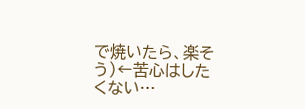で焼いたら、楽そう)←苦心はしたくない…